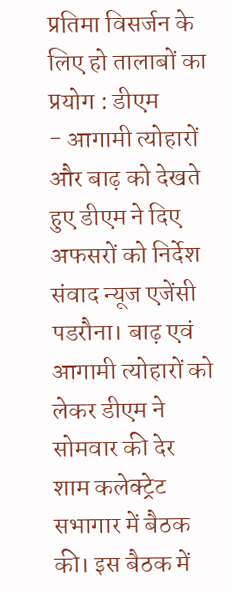प्रतिमा विसर्जन के लिए हो तालाबों का प्रयोग : डीएम
- आगामी त्योहारों और बाढ़ को देखते हुए डीएम ने दिए अफसरों को निर्देश
संवाद न्यूज एजेंसी
पडरौना। बाढ़ एवं आगामी त्योहारों को लेकर डीएम ने सोमवार की देर शाम कलेक्ट्रेट सभागार में बैठक की। इस बैठक में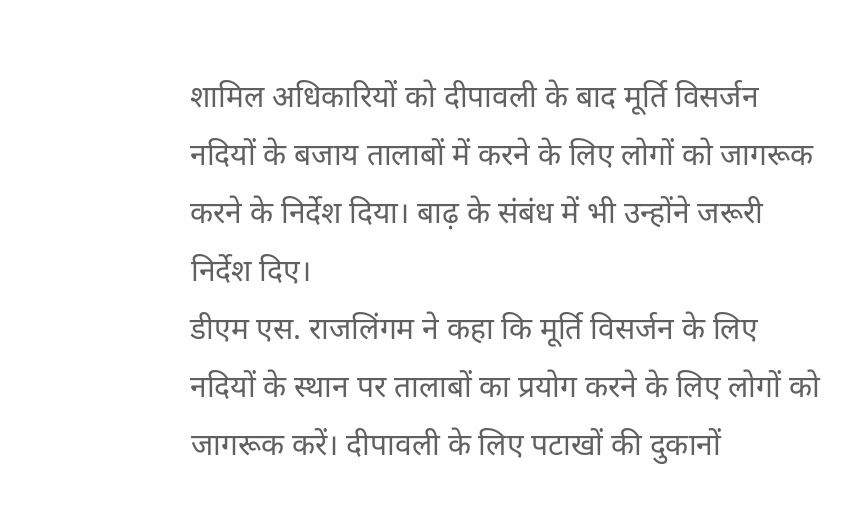शामिल अधिकारियों को दीपावली के बाद मूर्ति विसर्जन नदियों के बजाय तालाबों में करने के लिए लोगों को जागरूक करने के निर्देश दिया। बाढ़ के संबंध में भी उन्होंने जरूरी निर्देश दिए।
डीएम एस. राजलिंगम ने कहा कि मूर्ति विसर्जन के लिए नदियों के स्थान पर तालाबों का प्रयोग करने के लिए लोगों को जागरूक करें। दीपावली के लिए पटाखों की दुकानों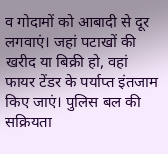व गोदामों को आबादी से दूर लगवाएं। जहां पटाखों की खरीद या बिक्री हो, वहां फायर टेंडर के पर्याप्त इंतजाम किए जाएं। पुलिस बल की सक्रियता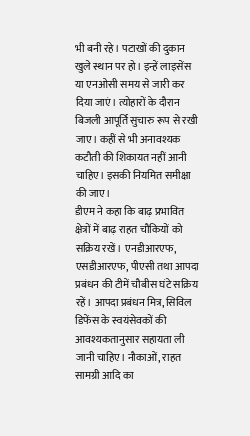भी बनी रहे। पटाखों की दुकान खुले स्थान पर हो। इन्हें लाइसेंस या एनओसी समय से जारी कर दिया जाएं। त्योहारों के दौरान बिजली आपूर्ति सुचारु रूप से रखी जाए। कहीं से भी अनावश्यक कटौती की शिकायत नहीं आनी चाहिए। इसकी नियमित समीक्षा की जाए।
डीएम ने कहा कि बाढ़ प्रभावित क्षेत्रों में बाढ़ राहत चौकियों को सक्रिय रखें। एनडीआरएफ, एसडीआरएफ, पीएसी तथा आपदा प्रबंधन की टीमें चौबीस घंटे सक्रिय रहें। आपदा प्रबंधन मित्र, सिविल डिफेंस के स्वयंसेवकों की आवश्यकतानुसार सहायता ली जानी चाहिए। नौकाओं, राहत सामग्री आदि का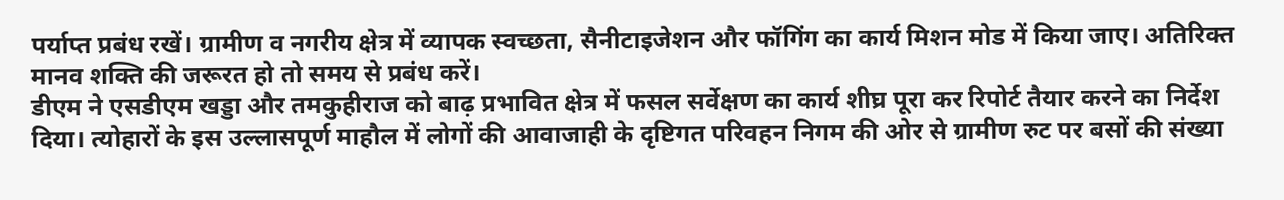पर्याप्त प्रबंध रखें। ग्रामीण व नगरीय क्षेत्र में व्यापक स्वच्छता, सैनीटाइजेशन और फॉगिंग का कार्य मिशन मोड में किया जाए। अतिरिक्त मानव शक्ति की जरूरत हो तो समय से प्रबंध करें।
डीएम ने एसडीएम खड्डा और तमकुहीराज को बाढ़ प्रभावित क्षेत्र में फसल सर्वेक्षण का कार्य शीघ्र पूरा कर रिपोर्ट तैयार करने का निर्देश दिया। त्योहारों के इस उल्लासपूर्ण माहौल में लोगों की आवाजाही के दृष्टिगत परिवहन निगम की ओर से ग्रामीण रुट पर बसों की संख्या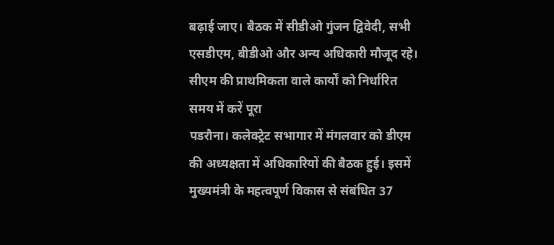बढ़ाई जाए। बैठक में सीडीओ गुंजन द्विवेदी, सभी एसडीएम, बीडीओ और अन्य अधिकारी मौजूद रहे।
सीएम की प्राथमिकता वाले कार्यों को निर्धारित समय में करें पूरा
पडरौना। कलेक्ट्रेट सभागार में मंगलवार को डीएम की अध्यक्षता में अधिकारियों की बैठक हुई। इसमें मुख्यमंत्री के महत्वपूर्ण विकास से संबंधित 37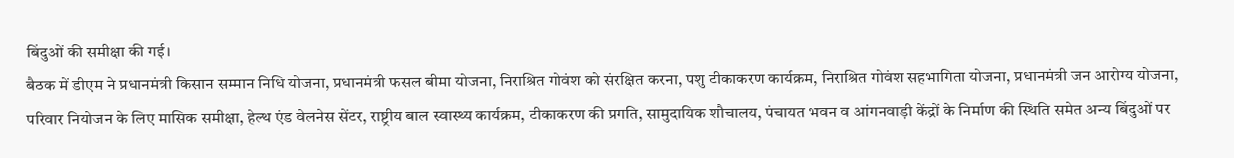बिंदुओं की समीक्षा की गई।
बैठक में डीएम ने प्रधानमंत्री किसान सम्मान निधि योजना, प्रधानमंत्री फसल बीमा योजना, निराश्रित गोवंश को संरक्षित करना, पशु टीकाकरण कार्यक्रम, निराश्रित गोवंश सहभागिता योजना, प्रधानमंत्री जन आरोग्य योजना, परिवार नियोजन के लिए मासिक समीक्षा, हेल्थ एंड वेलनेस सेंटर, राष्ट्रीय बाल स्वास्थ्य कार्यक्रम, टीकाकरण की प्रगति, सामुदायिक शौचालय, पंचायत भवन व आंगनवाड़ी केंद्रों के निर्माण की स्थिति समेत अन्य बिंदुओं पर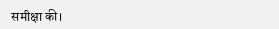समीक्षा की।